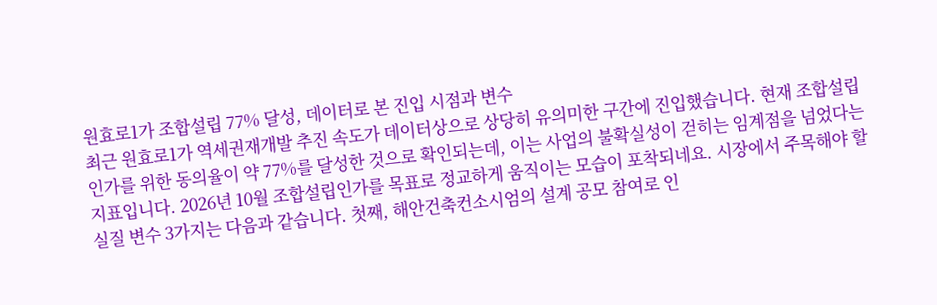원효로1가 조합설립 77% 달성, 데이터로 본 진입 시점과 변수
최근 원효로1가 역세권재개발 추진 속도가 데이터상으로 상당히 유의미한 구간에 진입했습니다. 현재 조합설립인가를 위한 동의율이 약 77%를 달성한 것으로 확인되는데, 이는 사업의 불확실성이 걷히는 임계점을 넘었다는 지표입니다. 2026년 10월 조합설립인가를 목표로 정교하게 움직이는 모습이 포착되네요. 시장에서 주목해야 할 실질 변수 3가지는 다음과 같습니다. 첫째, 해안건축컨소시엄의 설계 공모 참여로 인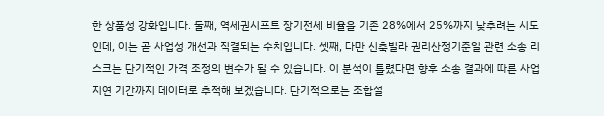한 상품성 강화입니다. 둘째, 역세권시프트 장기전세 비율을 기존 28%에서 25%까지 낮추려는 시도인데, 이는 곧 사업성 개선과 직결되는 수치입니다. 셋째, 다만 신축빌라 권리산정기준일 관련 소송 리스크는 단기적인 가격 조정의 변수가 될 수 있습니다. 이 분석이 틀렸다면 향후 소송 결과에 따른 사업 지연 기간까지 데이터로 추적해 보겠습니다. 단기적으로는 조합설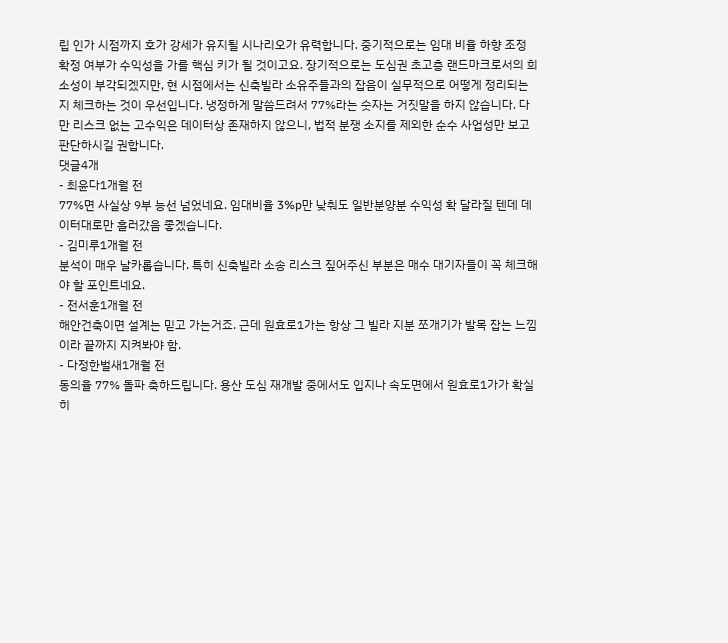립 인가 시점까지 호가 강세가 유지될 시나리오가 유력합니다. 중기적으로는 임대 비율 하향 조정 확정 여부가 수익성을 가를 핵심 키가 될 것이고요. 장기적으로는 도심권 초고층 랜드마크로서의 희소성이 부각되겠지만, 현 시점에서는 신축빌라 소유주들과의 잡음이 실무적으로 어떻게 정리되는지 체크하는 것이 우선입니다. 냉정하게 말씀드려서 77%라는 숫자는 거짓말을 하지 않습니다. 다만 리스크 없는 고수익은 데이터상 존재하지 않으니, 법적 분쟁 소지를 제외한 순수 사업성만 보고 판단하시길 권합니다.
댓글4개
- 최윤다1개월 전
77%면 사실상 9부 능선 넘었네요. 임대비율 3%p만 낮춰도 일반분양분 수익성 확 달라질 텐데 데이터대로만 흘러갔음 좋겠습니다.
- 김미루1개월 전
분석이 매우 날카롭습니다. 특히 신축빌라 소송 리스크 짚어주신 부분은 매수 대기자들이 꼭 체크해야 할 포인트네요.
- 전서훈1개월 전
해안건축이면 설계는 믿고 가는거죠. 근데 원효로1가는 항상 그 빌라 지분 쪼개기가 발목 잡는 느낌이라 끝까지 지켜봐야 함.
- 다정한벌새1개월 전
동의율 77% 돌파 축하드립니다. 용산 도심 재개발 중에서도 입지나 속도면에서 원효로1가가 확실히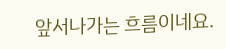앞서나가는 흐름이네요.